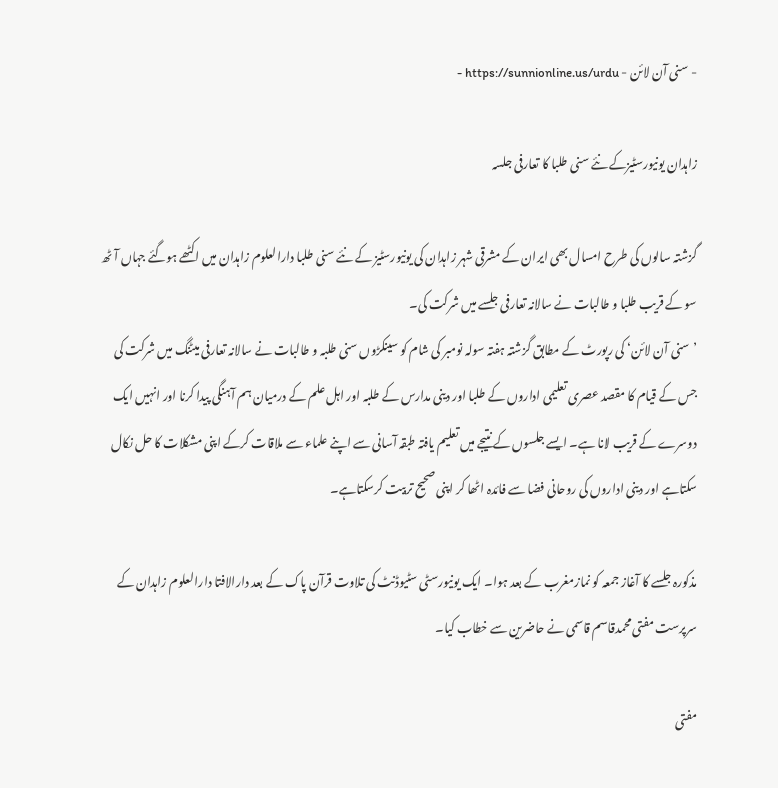- سنی آن لائن - https://sunnionline.us/urdu -

زاہدان یونیورسٹیزکے نئے سنی طلبا کا تعارفی جلسہ

گزشتہ سالوں کی طرح امسال بھی ایران کے مشرقی شہر زاہدان کی یونیورسٹیز کے نئے سنی طلبا دارالعلوم زاہدان میں اکٹھے ہوگئے جہاں آٹھ سو کے قریب طلبا و طالبات نے سالانہ تعارفی جلسے میں شرکت کی۔
’سنی آن لائن‘ کی رپورٹ کے مطابق گزشتہ ہفتہ سولہ نومبر کی شام کو سینکڑوں سنی طلبہ و طالبات نے سالانہ تعارفی میٹنگ میں شرکت کی جس کے قیام کا مقصد عصری تعلیمی اداروں کے طلبا اور دینی مدارس کے طلبہ اور اہل علم کے درمیان ہم آہنگی پیدا کرنا اور انہیں ایک دوسرے کے قریب لانا ہے۔ ایسے جلسوں کے نتیجے میں تعلیم یافتہ طبقہ آسانی سے اپنے علماء سے ملاقات کرکے اپنی مشکلات کا حل نکال سکتاہے اور دینی اداروں کی روحانی فضا سے فائدہ اٹھا کر اپنی صحیح تربیت کرسکتاہے۔

مذکورہ جلسے کا آغاز جمعہ کو نمازمغرب کے بعد ہوا۔ ایک یونیورسٹی سٹیوڈنٹ کی تلاوت قرآن پاک کے بعد دارالافتا دارالعلوم زاہدان کے سرپرست مفتی محمدقاسم قاسمی نے حاضرین سے خطاب کیا۔

مفتی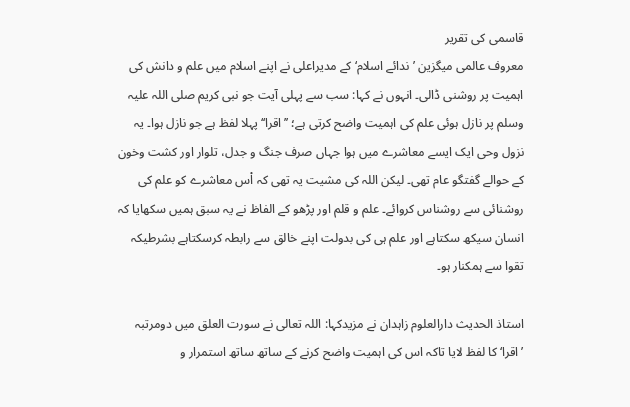قاسمی کی تقریر
معروف عالمی میگزین ’ندائے اسلام‘ کے مدیراعلی نے اپنے اسلام میں علم و دانش کی اہمیت پر روشنی ڈالی۔ انہوں نے کہا: سب سے پہلی آیت جو نبی کریم صلی اللہ علیہ وسلم پر نازل ہوئی علم کی اہمیت واضح کرتی ہے؛ ’’اقرا‘‘ پہلا لفظ ہے جو نازل ہوا۔ یہ نزول وحی ایک ایسے معاشرے میں ہوا جہاں صرف جنگ و جدل، تلوار اور کشت وخون کے حوالے گفتگو عام تھی۔ لیکن اللہ کی مشیت یہ تھی کہ اْس معاشرے کو علم کی روشنائی سے روشناس کروائے۔ علم و قلم اور پڑھو کے الفاظ نے یہ سبق ہمیں سکھایا کہ انسان سیکھ سکتاہے اور علم ہی کی بدولت اپنے خالق سے رابطہ کرسکتاہے بشرطیکہ تقوا سے ہمکنار ہو۔

استاذ الحدیث دارالعلوم زاہدان نے مزیدکہا: اللہ تعالی نے سورت العلق میں دومرتبہ ’اقرا‘ کا لفظ لایا تاکہ اس کی اہمیت واضح کرنے کے ساتھ ساتھ استمرار و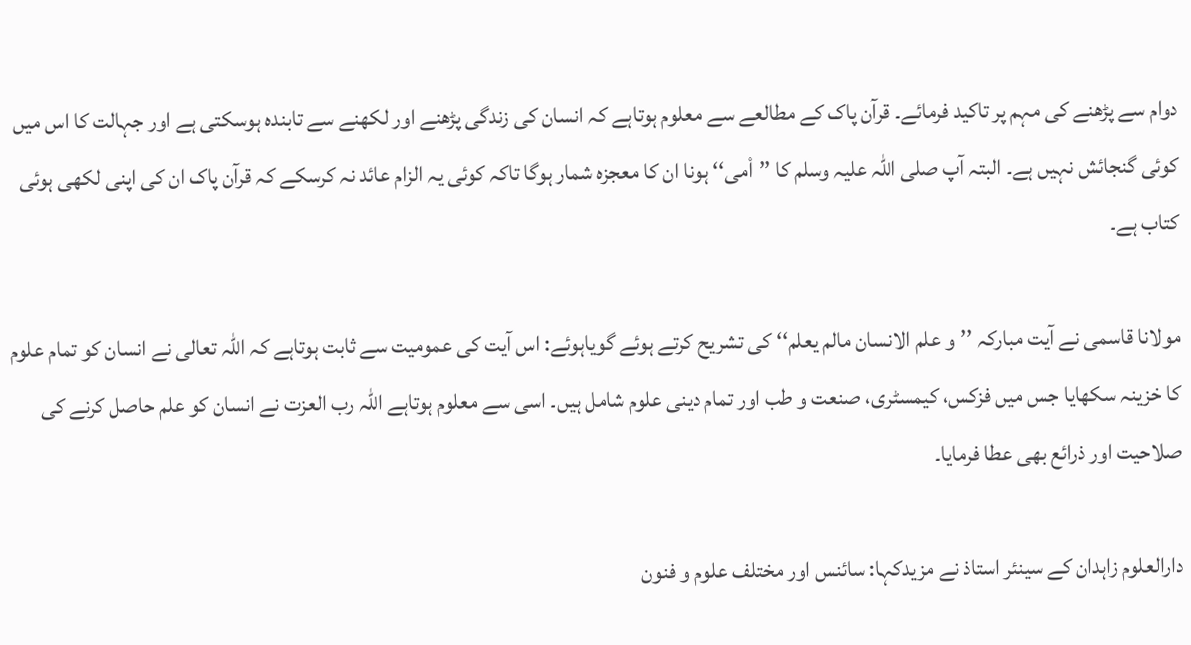دوام سے پڑھنے کی مہم پر تاکید فرمائے۔ قرآن پاک کے مطالعے سے معلوم ہوتاہے کہ انسان کی زندگی پڑھنے اور لکھنے سے تابندہ ہوسکتی ہے اور جہالت کا اس میں کوئی گنجائش نہیں ہے۔ البتہ آپ صلی اللہ علیہ وسلم کا ’’اْمی‘‘ ہونا ان کا معجزہ شمار ہوگا تاکہ کوئی یہ الزام عائد نہ کرسکے کہ قرآن پاک ان کی اپنی لکھی ہوئی کتاب ہے۔

مولانا قاسمی نے آیت مبارکہ ’’و علم الانسان مالم یعلم‘‘ کی تشریح کرتے ہوئے گویاہوئے: اس آیت کی عمومیت سے ثابت ہوتاہے کہ اللہ تعالی نے انسان کو تمام علوم کا خزینہ سکھایا جس میں فزکس، کیمسٹری، صنعت و طب اور تمام دینی علوم شامل ہیں۔ اسی سے معلوم ہوتاہے اللہ رب العزت نے انسان کو علم حاصل کرنے کی صلاحیت اور ذرائع بھی عطا فرمایا۔

دارالعلوم زاہدان کے سینئر استاذ نے مزیدکہا: سائنس اور مختلف علوم و فنون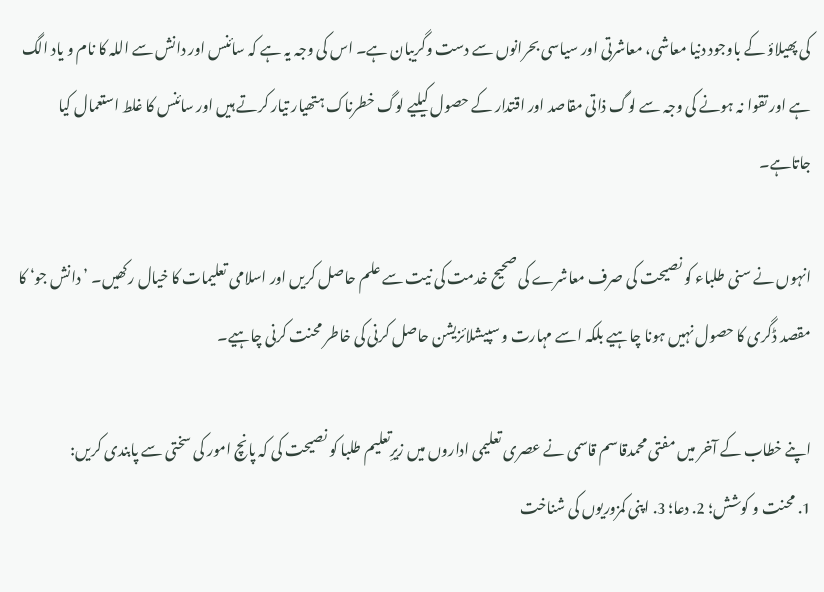کی پھیلاؤ کے باوجود دنیا معاشی، معاشرتی اور سیاسی بحرانوں سے دست وگریبان ہے۔ اس کی وجہ یہ ہے کہ سائنس اور دانش سے اللہ کا نام و یاد الگ ہے اور تقوا نہ ہونے کی وجہ سے لوگ ذاتی مقاصد اور اقتدار کے حصول کیلیے لوگ خطرناک ہتھیار تیار کرتے ہیں اور سائنس کا غلط استعمال کیا جاتاہے۔

انہوں نے سنی طلباء کو نصیحت کی صرف معاشرے کی صحیح خدمت کی نیت سے علم حاصل کریں اور اسلامی تعلیمات کا خیال رکھیں۔ ’دانش جو‘ کا مقصد ڈگری کا حصول نہیں ہونا چاہیے بلکہ اسے مہارت و سپیشلائزیشن حاصل کرنی کی خاطر محنت کرنی چاہیے۔

اپنے خطاب کے آخر میں مفتی محمدقاسم قاسمی نے عصری تعلیمی اداروں میں زیرِتعلیم طلبا کو نصیحت کی کہ پانچ امور کی سختی سے پابندی کریں:
1. محنت و کوشش؛ 2. دعا؛ 3. اپنی کمزوریوں کی شناخت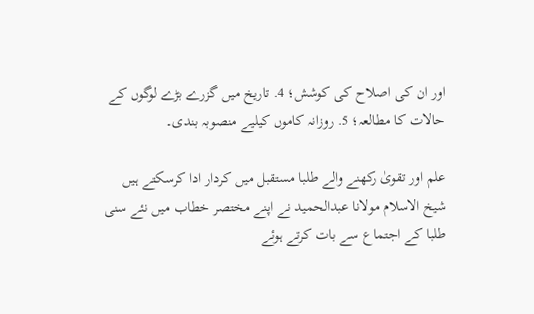اور ان کی اصلاح کی کوشش؛ 4. تاریخ میں گزرے بڑے لوگوں کے حالات کا مطالعہ؛ 5. روزانہ کاموں کیلیے منصوبہ بندی۔

علم اور تقویٰ رکھنے والے طلبا مستقبل میں کردار ادا کرسکتے ہیں
شیخ الاسلام مولانا عبدالحمید نے اپنے مختصر خطاب میں نئے سنی طلبا کے اجتماع سے بات کرتے ہوئے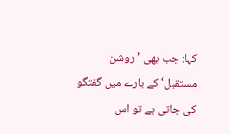کہا: جب بھی ’روشن مستقبل‘ کے بارے میں گفتگو کی جاتی ہے تو اس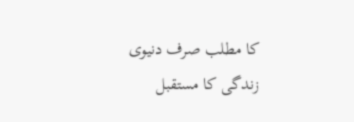کا مطلب صرف دنیوی زندگی کا مستقبل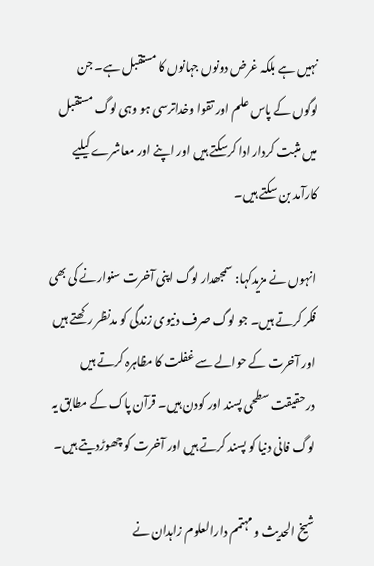نہیں ہے بلکہ غرض دونوں جہانوں کا مستقبل ہے۔ جن لوگوں کے پاس علم اور تقوا وخداترسی ہو وہی لوگ مستقبل میں مثبت کردار ادا کرسکتے ہیں اور اپنے اور معاشرے کیلیے کارآمد بن سکتے ہیں۔

انہوں نے مزیدکہا: سمجھدار لوگ اپنی آخرت سنوارنے کی بھی فکر کرتے ہیں۔ جو لوگ صرف دنیوی زندگی کو مدنظر رکھتے ہیں اور آخرت کے حوالے سے غفلت کا مظاہرہ کرتے ہیں درحقیقت سطحی پسند اور کودن ہیں۔ قرآن پاک کے مطابق یہ لوگ فانی دنیا کو پسند کرتے ہیں اور آخرت کو چھوڑدیتے ہیں۔

شیخ الحدیث و مہتمم دارالعلوم زاہدان نے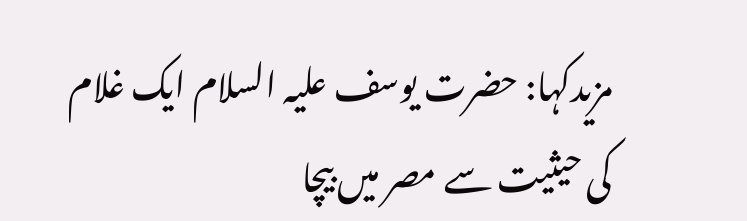مزیدکہا: حضرت یوسف علیہ السلام ایک غلام کی حیثیت سے مصر میں بیچا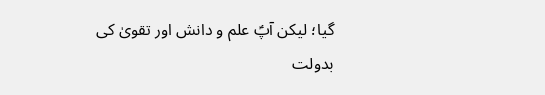گیا؛ لیکن آپؑ علم و دانش اور تقویٰ کی بدولت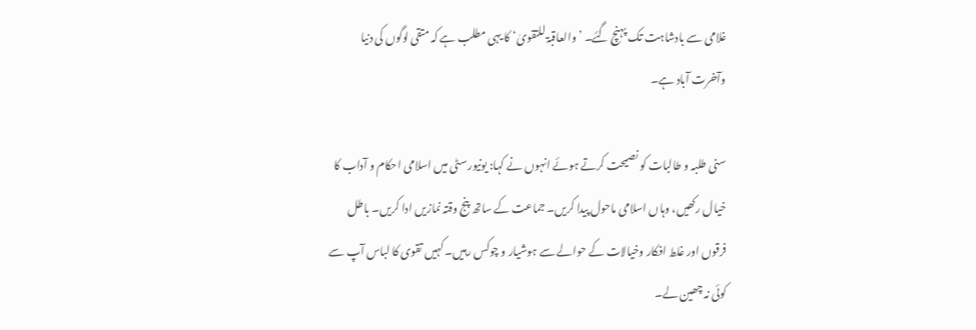غلامی سے بادشاہت تک پہنچ گئے۔ ’والعاقبۃ للتقویٰ‘ کا یہی مطلب ہے کہ متقی لوگوں کی دنیا وآخرت آباد ہے۔

سنی طلبہ و طالبات کو نصیحت کرتے ہوئے انہوں نے کہا: یونیورسٹی میں اسلامی احکام و آداب کا خیال رکھیں، وہاں اسلامی ماحول پیدا کریں۔ جماعت کے ساتھ پنج وقتہ نمازیں ادا کریں۔ باطل فرقوں اور غلط افکار وخیالات کے حوالے سے ہوشیار و چوکس رہیں۔ کہیں تقوی کا لباس آپ سے کوئی نہ چھین لے۔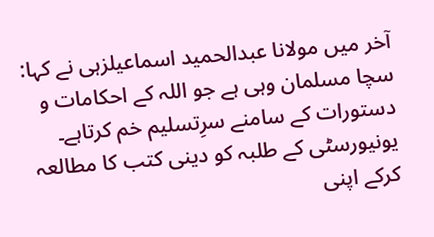آخر میں مولانا عبدالحمید اسماعیلزہی نے کہا: سچا مسلمان وہی ہے جو اللہ کے احکامات و دستورات کے سامنے سرِتسلیم خم کرتاہے۔ یونیورسٹی کے طلبہ کو دینی کتب کا مطالعہ کرکے اپنی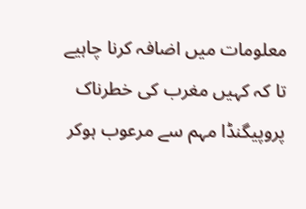معلومات میں اضافہ کرنا چاہیے تا کہ کہیں مغرب کی خطرناک پروپیگنڈا مہم سے مرعوب ہوکر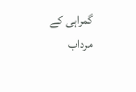گمراہی کے مرداب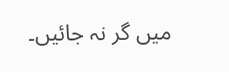میں گر نہ جائیں۔